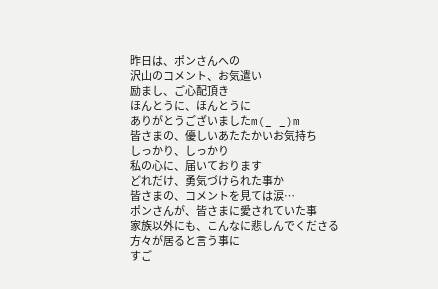昨日は、ポンさんへの
沢山のコメント、お気遣い
励まし、ご心配頂き
ほんとうに、ほんとうに
ありがとうございましたm(_ _)m
皆さまの、優しいあたたかいお気持ち
しっかり、しっかり
私の心に、届いております
どれだけ、勇気づけられた事か
皆さまの、コメントを見ては涙…
ポンさんが、皆さまに愛されていた事
家族以外にも、こんなに悲しんでくださる
方々が居ると言う事に
すご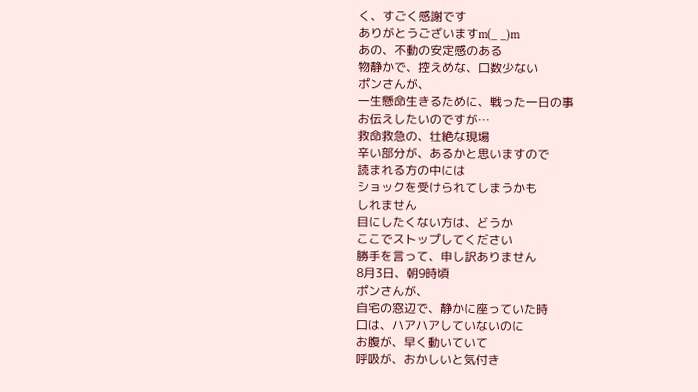く、すごく感謝です
ありがとうございますm(_ _)m
あの、不動の安定感のある
物静かで、控えめな、口数少ない
ポンさんが、
一生懸命生きるために、戦った一日の事
お伝えしたいのですが…
救命救急の、壮絶な現場
辛い部分が、あるかと思いますので
読まれる方の中には
ショックを受けられてしまうかも
しれません
目にしたくない方は、どうか
ここでストップしてください
勝手を言って、申し訳ありません
8月3日、朝9時頃
ポンさんが、
自宅の窓辺で、静かに座っていた時
口は、ハアハアしていないのに
お腹が、早く動いていて
呼吸が、おかしいと気付き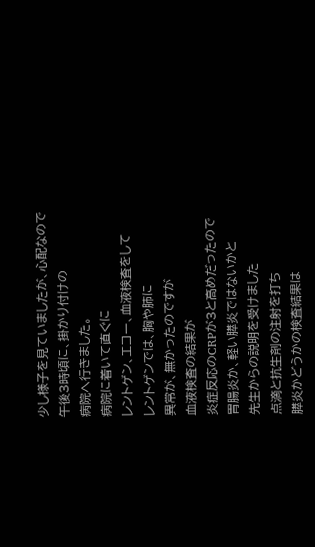少し様子を見ていましたが、心配なので
午後3時頃に、掛かり付けの
病院へ行きました。
病院に着いて直ぐに
レントゲン、エコー、血液検査をして
レントゲンでは、胸や肺に
異常が、無かったのですが
血液検査の結果が
炎症反応のCRPが3と高めだったので
胃腸炎か、軽い膵炎ではないかと
先生からの説明を受けました
点滴と抗生剤の注射を打ち
膵炎かどうかの検査結果は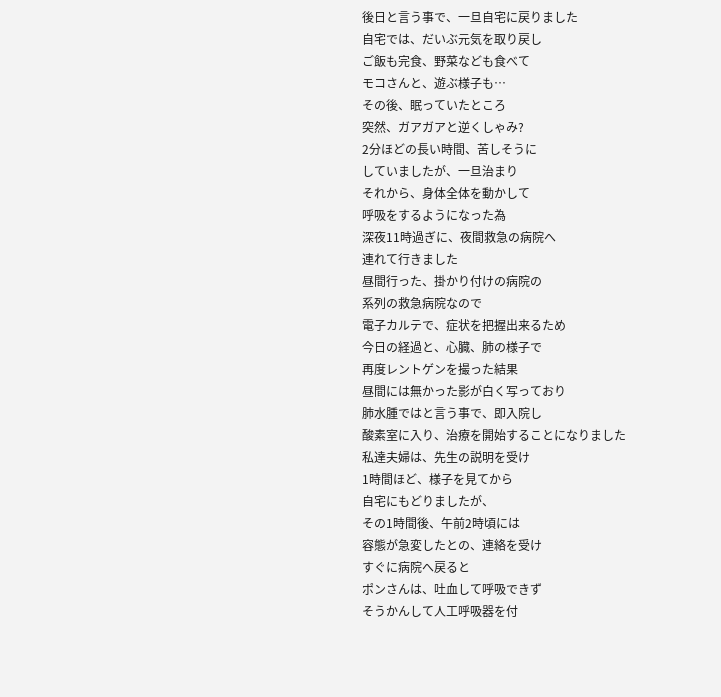後日と言う事で、一旦自宅に戻りました
自宅では、だいぶ元気を取り戻し
ご飯も完食、野菜なども食べて
モコさんと、遊ぶ様子も…
その後、眠っていたところ
突然、ガアガアと逆くしゃみ?
2分ほどの長い時間、苦しそうに
していましたが、一旦治まり
それから、身体全体を動かして
呼吸をするようになった為
深夜11時過ぎに、夜間救急の病院へ
連れて行きました
昼間行った、掛かり付けの病院の
系列の救急病院なので
電子カルテで、症状を把握出来るため
今日の経過と、心臓、肺の様子で
再度レントゲンを撮った結果
昼間には無かった影が白く写っており
肺水腫ではと言う事で、即入院し
酸素室に入り、治療を開始することになりました
私達夫婦は、先生の説明を受け
1時間ほど、様子を見てから
自宅にもどりましたが、
その1時間後、午前2時頃には
容態が急変したとの、連絡を受け
すぐに病院へ戻ると
ポンさんは、吐血して呼吸できず
そうかんして人工呼吸器を付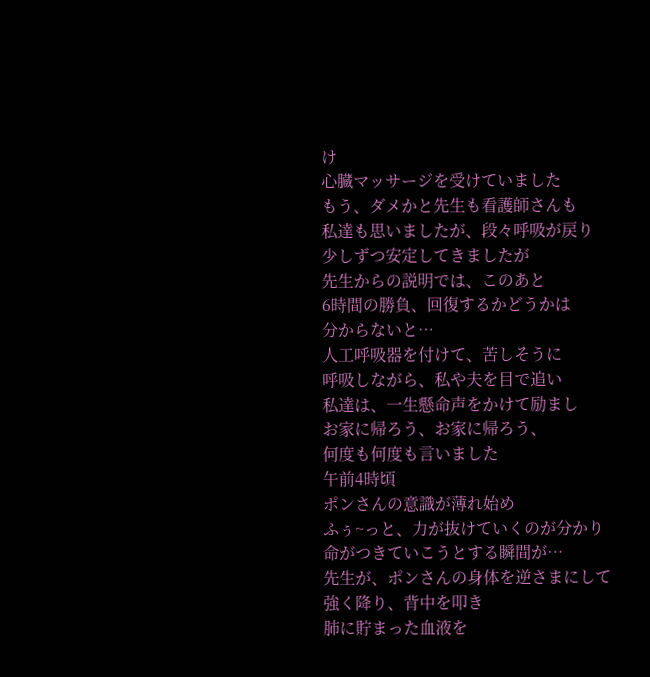け
心臓マッサージを受けていました
もう、ダメかと先生も看護師さんも
私達も思いましたが、段々呼吸が戻り
少しずつ安定してきましたが
先生からの説明では、このあと
6時間の勝負、回復するかどうかは
分からないと…
人工呼吸器を付けて、苦しそうに
呼吸しながら、私や夫を目で追い
私達は、一生懸命声をかけて励まし
お家に帰ろう、お家に帰ろう、
何度も何度も言いました
午前4時頃
ポンさんの意識が薄れ始め
ふぅ~っと、力が抜けていくのが分かり
命がつきていこうとする瞬間が…
先生が、ポンさんの身体を逆さまにして
強く降り、背中を叩き
肺に貯まった血液を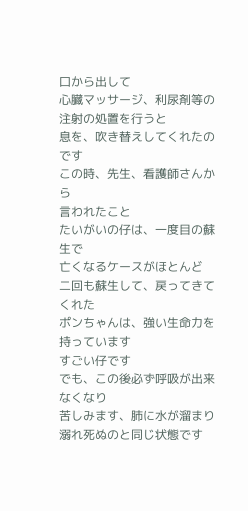口から出して
心臓マッサージ、利尿剤等の
注射の処置を行うと
息を、吹き替えしてくれたのです
この時、先生、看護師さんから
言われたこと
たいがいの仔は、一度目の蘇生で
亡くなるケースがほとんど
二回も蘇生して、戻ってきてくれた
ポンちゃんは、強い生命力を持っています
すごい仔です
でも、この後必ず呼吸が出来なくなり
苦しみます、肺に水が溜まり
溺れ死ぬのと同じ状態です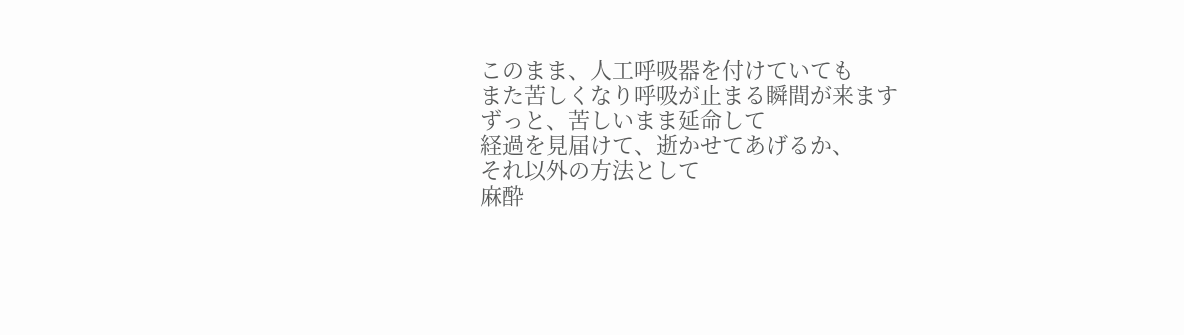このまま、人工呼吸器を付けていても
また苦しくなり呼吸が止まる瞬間が来ます
ずっと、苦しいまま延命して
経過を見届けて、逝かせてあげるか、
それ以外の方法として
麻酔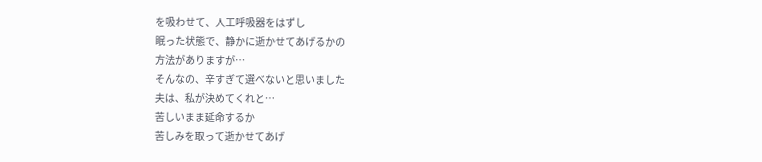を吸わせて、人工呼吸器をはずし
眠った状態で、静かに逝かせてあげるかの
方法がありますが…
そんなの、辛すぎて選べないと思いました
夫は、私が決めてくれと…
苦しいまま延命するか
苦しみを取って逝かせてあげ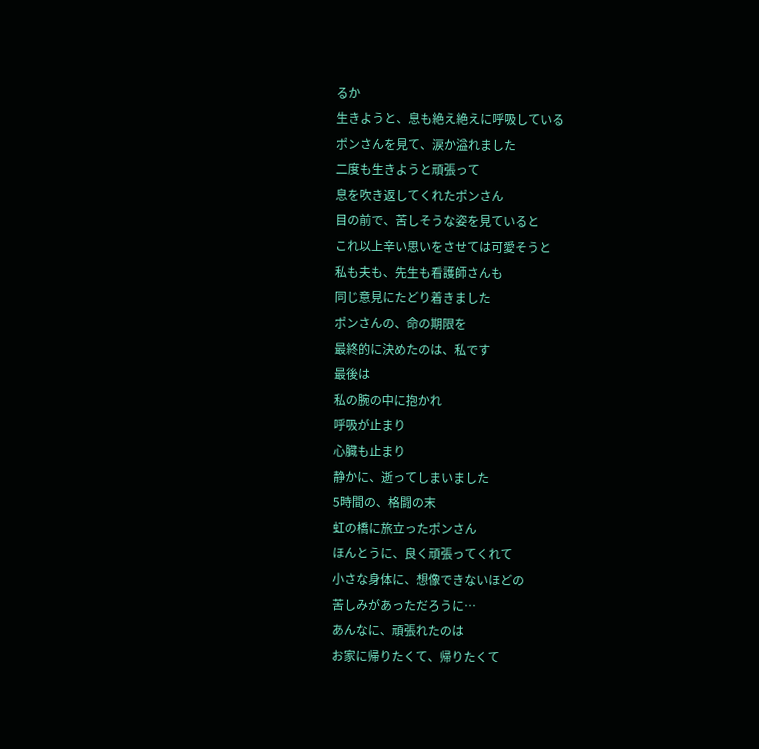るか
生きようと、息も絶え絶えに呼吸している
ポンさんを見て、涙か溢れました
二度も生きようと頑張って
息を吹き返してくれたポンさん
目の前で、苦しそうな姿を見ていると
これ以上辛い思いをさせては可愛そうと
私も夫も、先生も看護師さんも
同じ意見にたどり着きました
ポンさんの、命の期限を
最終的に決めたのは、私です
最後は
私の腕の中に抱かれ
呼吸が止まり
心臓も止まり
静かに、逝ってしまいました
5時間の、格闘の末
虹の橋に旅立ったポンさん
ほんとうに、良く頑張ってくれて
小さな身体に、想像できないほどの
苦しみがあっただろうに…
あんなに、頑張れたのは
お家に帰りたくて、帰りたくて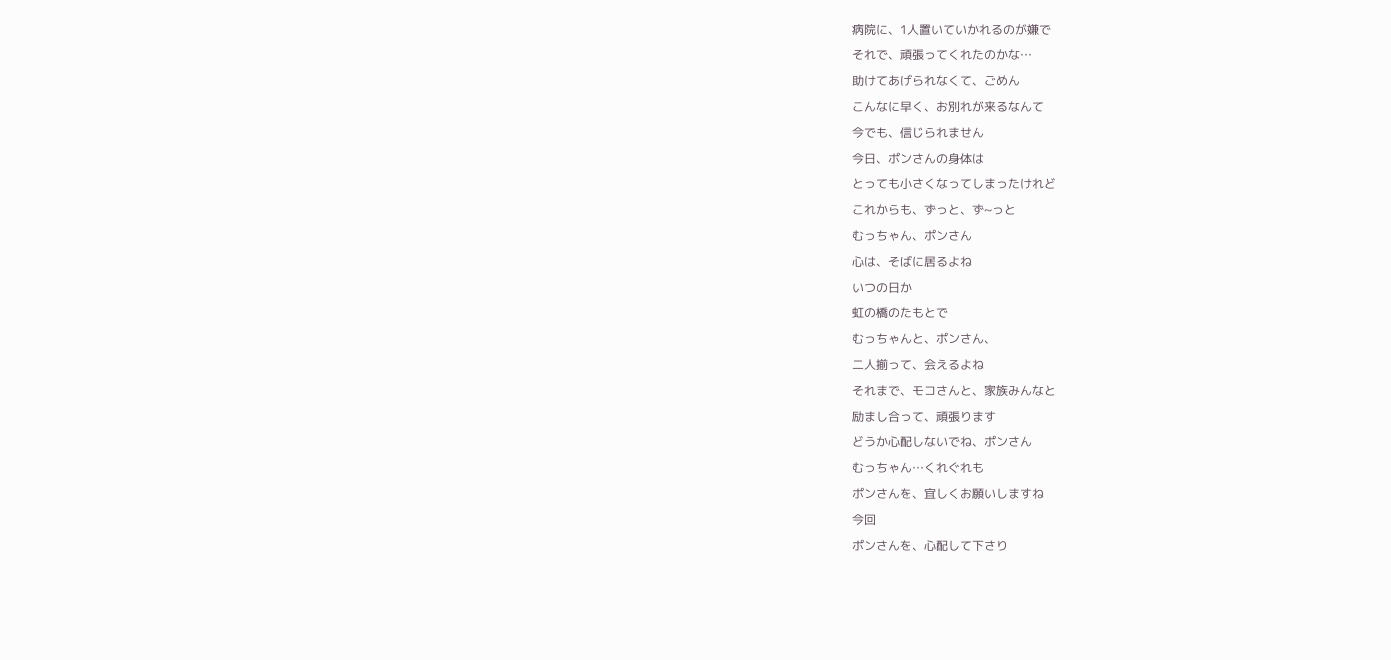病院に、1人置いていかれるのが嫌で
それで、頑張ってくれたのかな…
助けてあげられなくて、ごめん
こんなに早く、お別れが来るなんて
今でも、信じられません
今日、ポンさんの身体は
とっても小さくなってしまったけれど
これからも、ずっと、ず~っと
むっちゃん、ポンさん
心は、そばに居るよね
いつの日か
虹の橋のたもとで
むっちゃんと、ポンさん、
二人揃って、会えるよね
それまで、モコさんと、家族みんなと
励まし合って、頑張ります
どうか心配しないでね、ポンさん
むっちゃん…くれぐれも
ポンさんを、宜しくお願いしますね
今回
ポンさんを、心配して下さり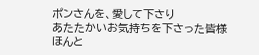ポンさんを、愛して下さり
あたたかいお気持ちを下さった皆様
ほんと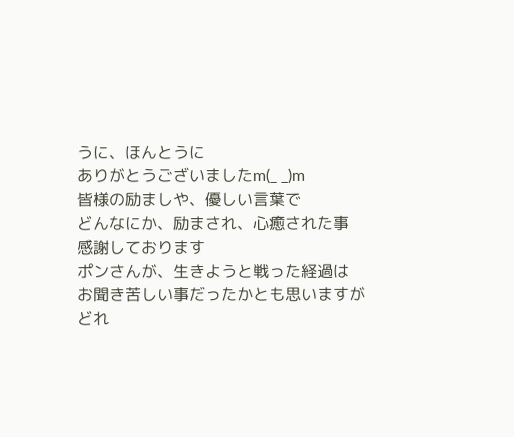うに、ほんとうに
ありがとうございましたm(_ _)m
皆様の励ましや、優しい言葉で
どんなにか、励まされ、心癒された事
感謝しております
ポンさんが、生きようと戦った経過は
お聞き苦しい事だったかとも思いますが
どれ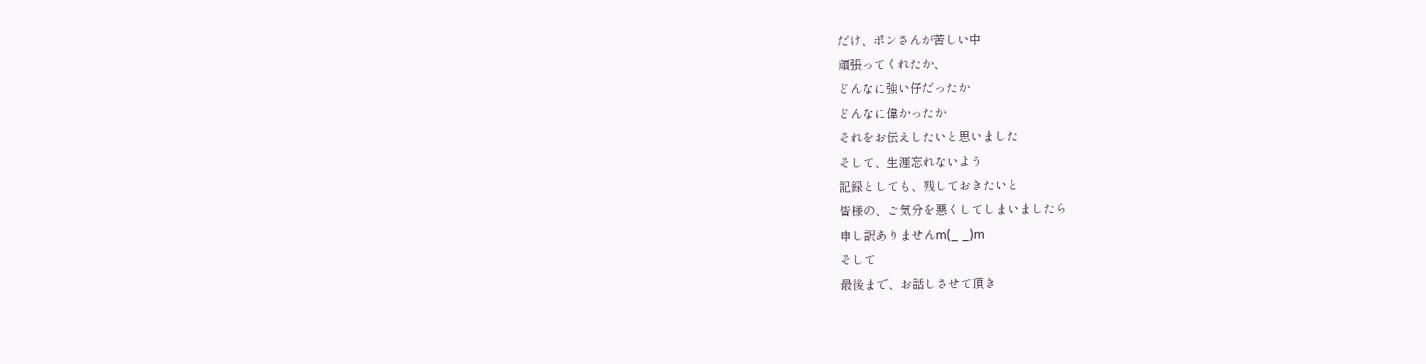だけ、ポンさんが苦しい中
頑張ってくれたか、
どんなに強い仔だったか
どんなに偉かったか
それをお伝えしたいと思いました
そして、生涯忘れないよう
記録としても、残しておきたいと
皆様の、ご気分を悪くしてしまいましたら
申し訳ありませんm(_ _)m
そして
最後まで、お話しさせて頂き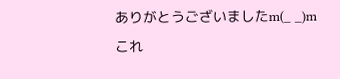ありがとうございましたm(_ _)m
これ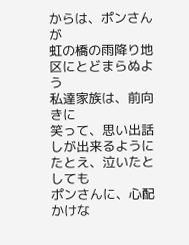からは、ポンさんが
虹の橋の雨降り地区にとどまらぬよう
私達家族は、前向きに
笑って、思い出話しが出来るように
たとえ、泣いたとしても
ポンさんに、心配かけな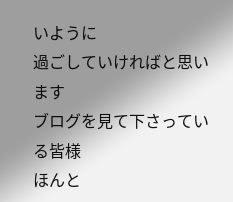いように
過ごしていければと思います
ブログを見て下さっている皆様
ほんと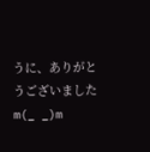うに、ありがとうございました
m(_ _)m